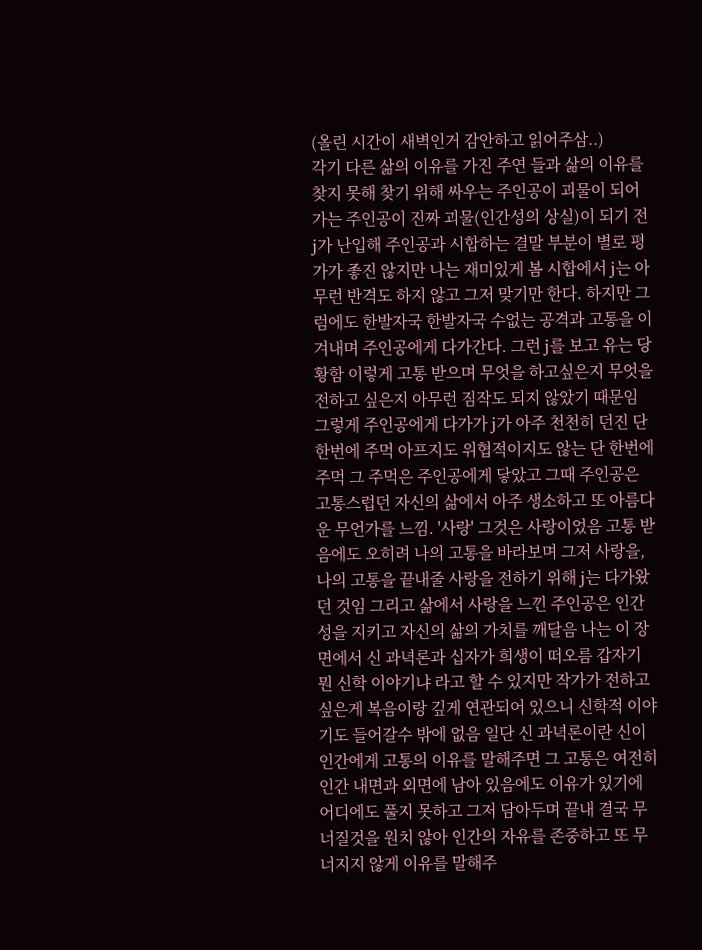(올린 시간이 새벽인거 감안하고 읽어주삼..)
각기 다른 삶의 이유를 가진 주연 들과 삶의 이유를 찾지 못해 찾기 위해 싸우는 주인공이 괴물이 되어 가는 주인공이 진짜 괴물(인간성의 상실)이 되기 전 j가 난입해 주인공과 시합하는 결말 부분이 별로 평가가 좋진 않지만 나는 재미있게 봄 시합에서 j는 아무런 반격도 하지 않고 그저 맞기만 한다. 하지만 그럼에도 한발자국 한발자국 수없는 공격과 고통을 이겨내며 주인공에게 다가간다. 그런 j를 보고 유는 당황함 이렇게 고통 받으며 무엇을 하고싶은지 무엇을 전하고 싶은지 아무런 짐작도 되지 않았기 때문임 그렇게 주인공에게 다가가 j가 아주 천천히 던진 단 한번에 주먹 아프지도 위협적이지도 않는 단 한번에 주먹 그 주먹은 주인공에게 닿았고 그때 주인공은 고통스럽던 자신의 삶에서 아주 생소하고 또 아름다운 무언가를 느낌. '사랑' 그것은 사랑이었음 고통 받음에도 오히려 나의 고통을 바라보며 그저 사랑을, 나의 고통을 끝내줄 사랑을 전하기 위해 j는 다가왔던 것임 그리고 삶에서 사랑을 느낀 주인공은 인간성을 지키고 자신의 삶의 가치를 깨달음 나는 이 장면에서 신 과녁론과 십자가 희생이 떠오름 갑자기 뭔 신학 이야기냐 라고 할 수 있지만 작가가 전하고 싶은게 복음이랑 깊게 연관되어 있으니 신학적 이야기도 들어갈수 밖에 없음 일단 신 과녁론이란 신이 인간에게 고통의 이유를 말해주면 그 고통은 여전히 인간 내면과 외면에 남아 있음에도 이유가 있기에 어디에도 풀지 못하고 그저 담아두며 끝내 결국 무너질것을 원치 않아 인간의 자유를 존중하고 또 무너지지 않게 이유를 말해주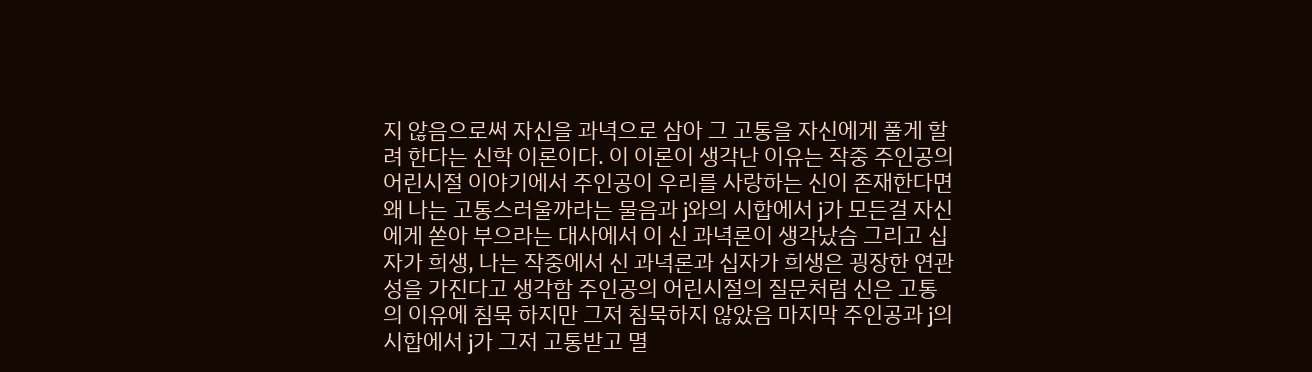지 않음으로써 자신을 과녁으로 삼아 그 고통을 자신에게 풀게 할려 한다는 신학 이론이다. 이 이론이 생각난 이유는 작중 주인공의 어린시절 이야기에서 주인공이 우리를 사랑하는 신이 존재한다면 왜 나는 고통스러울까라는 물음과 j와의 시합에서 j가 모든걸 자신에게 쏟아 부으라는 대사에서 이 신 과녁론이 생각났슴 그리고 십자가 희생, 나는 작중에서 신 과녁론과 십자가 희생은 굉장한 연관성을 가진다고 생각함 주인공의 어린시절의 질문처럼 신은 고통의 이유에 침묵 하지만 그저 침묵하지 않았음 마지막 주인공과 j의 시합에서 j가 그저 고통받고 멸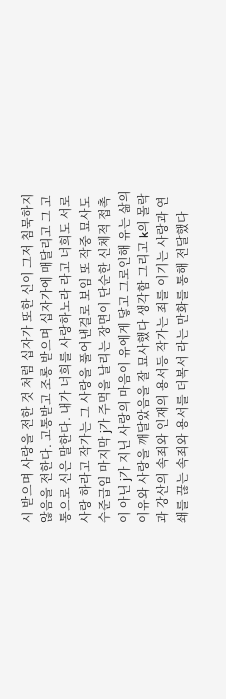시 받으며 사랑을 전한 것 처럼 십자가 또한 신이 그저 침묵하지 않음을 전한다. 고통받고 조롱 받으며 십자가에 매달리고 그 고통으로 신은 말한다. 내가 너희를 사랑하노라 라고 너희도 서로 사랑 하라고 작가는 그 사랑을 풀어낸걸로 보임 또 작중 묘사도 수준급임 마지막 j가 주먹을 날리는 장면이 단순한 신체적 접촉이 아닌 j가 지닌 사랑의 마음이 유에게 닿고 그로인해 유는 삶의 이유와 사랑을 깨달았음을 잘 묘사했다 생각함 그리고 k의 몰락과 강산의 속죄와 인재의 용서등 작가는 죄를 이기는 사랑과 연쇄를 끊는 속죄와 용서를 더복서 라는 만화를 통해 전달했다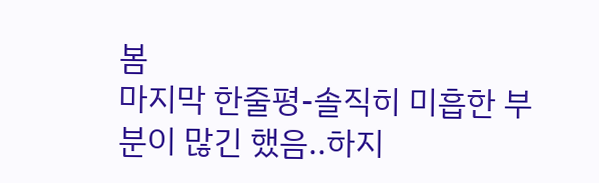봄
마지막 한줄평-솔직히 미흡한 부분이 많긴 했음..하지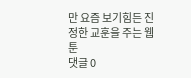만 요즘 보기힘든 진정한 교훈을 주는 웹툰
댓글 0